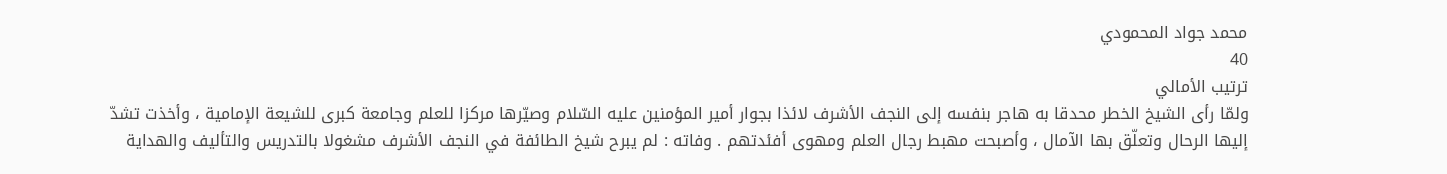محمد جواد المحمودي
40
ترتيب الأمالي
ولمّا رأى الشيخ الخطر محدقا به هاجر بنفسه إلى النجف الأشرف لائذا بجوار أمير المؤمنين عليه السّلام وصيّرها مركزا للعلم وجامعة كبرى للشيعة الإمامية ، وأخذت تشدّ إليها الرحال وتعلّق بها الآمال ، وأصبحت مهبط رجال العلم ومهوى أفئدتهم . وفاته : لم يبرح شيخ الطائفة في النجف الأشرف مشغولا بالتدريس والتأليف والهداية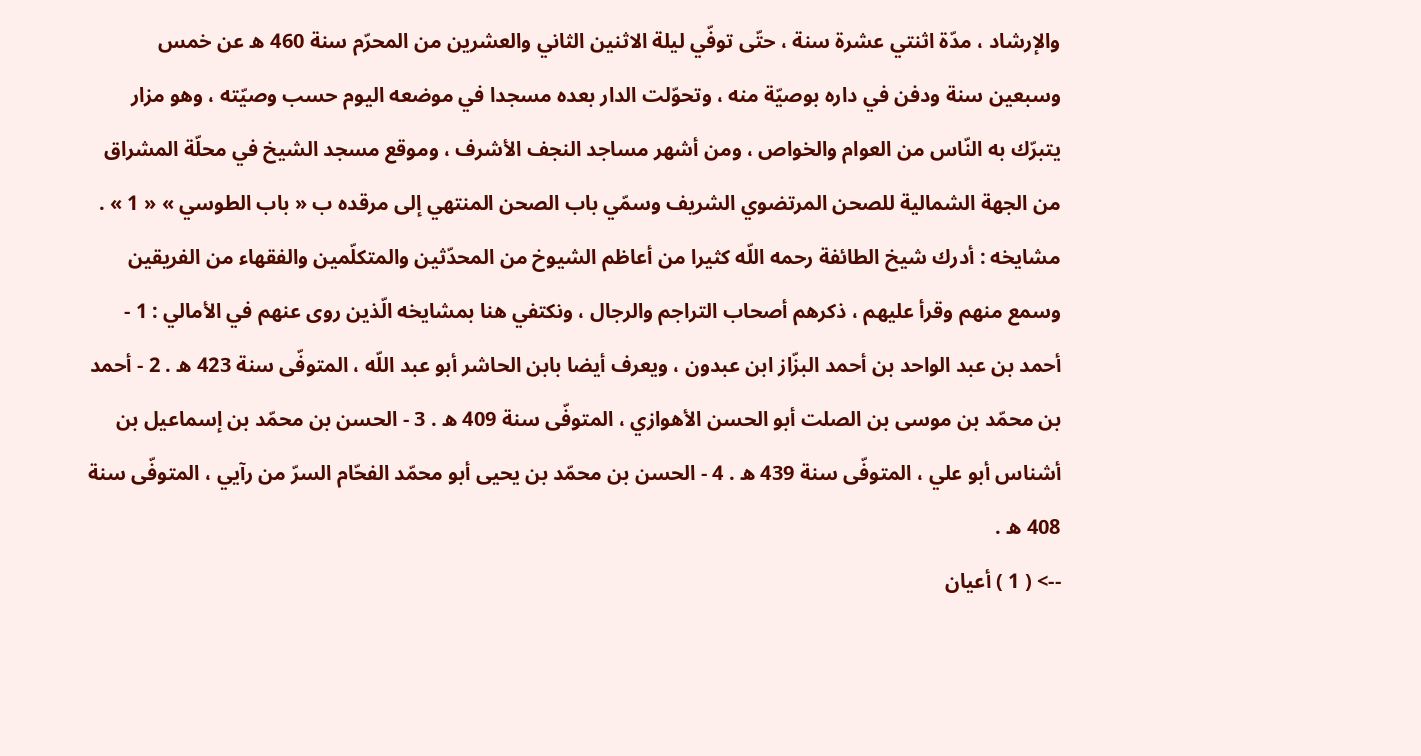والإرشاد ، مدّة اثنتي عشرة سنة ، حتّى توفّي ليلة الاثنين الثاني والعشرين من المحرّم سنة 460 ه عن خمس وسبعين سنة ودفن في داره بوصيّة منه ، وتحوّلت الدار بعده مسجدا في موضعه اليوم حسب وصيّته ، وهو مزار يتبرّك به النّاس من العوام والخواص ، ومن أشهر مساجد النجف الأشرف ، وموقع مسجد الشيخ في محلّة المشراق من الجهة الشمالية للصحن المرتضوي الشريف وسمّي باب الصحن المنتهي إلى مرقده ب « باب الطوسي » « 1 » . مشايخه : أدرك شيخ الطائفة رحمه اللّه كثيرا من أعاظم الشيوخ من المحدّثين والمتكلّمين والفقهاء من الفريقين وسمع منهم وقرأ عليهم ، ذكرهم أصحاب التراجم والرجال ، ونكتفي هنا بمشايخه الّذين روى عنهم في الأمالي : 1 - أحمد بن عبد الواحد بن أحمد البزّاز ابن عبدون ، ويعرف أيضا بابن الحاشر أبو عبد اللّه ، المتوفّى سنة 423 ه . 2 - أحمد بن محمّد بن موسى بن الصلت أبو الحسن الأهوازي ، المتوفّى سنة 409 ه . 3 - الحسن بن محمّد بن إسماعيل بن أشناس أبو علي ، المتوفّى سنة 439 ه . 4 - الحسن بن محمّد بن يحيى أبو محمّد الفحّام السرّ من رآيي ، المتوفّى سنة 408 ه .
--> ( 1 ) أعيان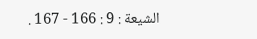الشيعة : 9 : 166 - 167 .